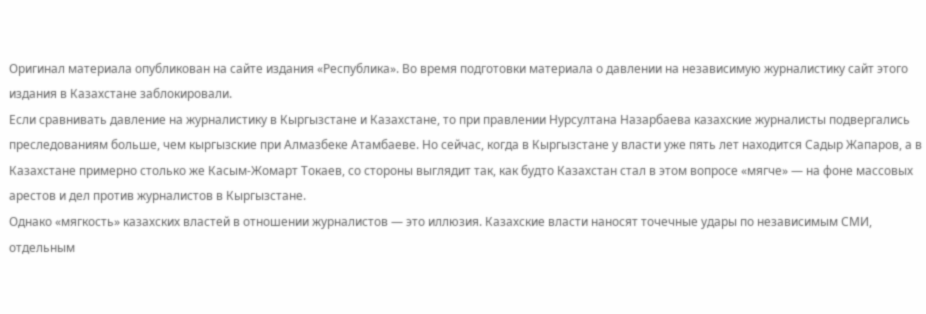Оригинал материала опубликован на сайте издания «Республика». Во время подготовки материала о давлении на независимую журналистику сайт этого издания в Казахстане заблокировали.
Если сравнивать давление на журналистику в Кыргызстане и Казахстане, то при правлении Нурсултана Назарбаева казахские журналисты подвергались преследованиям больше, чем кыргызские при Алмазбеке Атамбаеве. Но сейчас, когда в Кыргызстане у власти уже пять лет находится Садыр Жапаров, а в Казахстане примерно столько же Касым-Жомарт Токаев, со стороны выглядит так, как будто Казахстан стал в этом вопросе «мягче» — на фоне массовых арестов и дел против журналистов в Кыргызстане.
Однако «мягкость» казахских властей в отношении журналистов — это иллюзия. Казахские власти наносят точечные удары по независимым СМИ, отдельным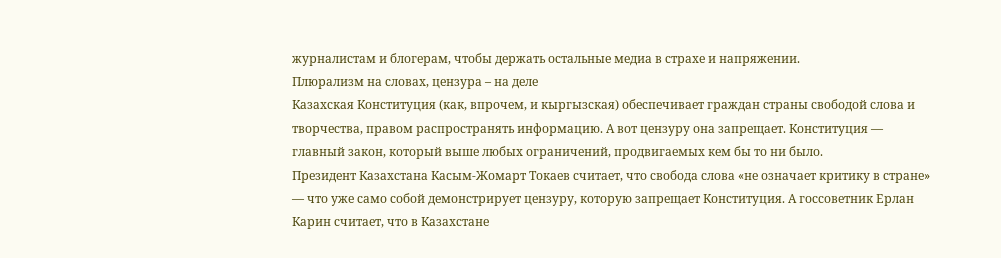журналистам и блогерам, чтобы держать остальные медиа в страхе и напряжении.
Плюрализм на словах, цензура – на деле
Казахская Конституция (как, впрочем, и кыргызская) обеспечивает граждан страны свободой слова и творчества, правом распространять информацию. А вот цензуру она запрещает. Конституция — главный закон, который выше любых ограничений, продвигаемых кем бы то ни было.
Президент Казахстана Касым-Жомарт Токаев считает, что свобода слова «не означает критику в стране» — что уже само собой демонстрирует цензуру, которую запрещает Конституция. А госсоветник Ерлан Карин считает, что в Казахстане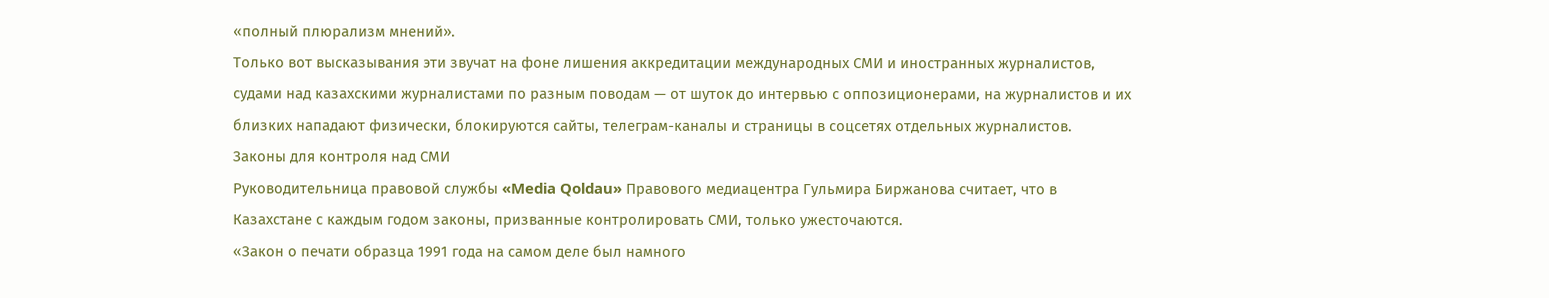«полный плюрализм мнений».
Только вот высказывания эти звучат на фоне лишения аккредитации международных СМИ и иностранных журналистов, судами над казахскими журналистами по разным поводам — от шуток до интервью с оппозиционерами, на журналистов и их близких нападают физически, блокируются сайты, телеграм-каналы и страницы в соцсетях отдельных журналистов.
Законы для контроля над СМИ
Руководительница правовой службы «Media Qoldau» Правового медиацентра Гульмира Биржанова считает, что в Казахстане с каждым годом законы, призванные контролировать СМИ, только ужесточаются.
«Закон о печати образца 1991 года на самом деле был намного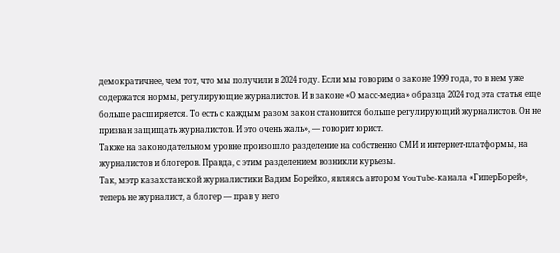демократичнее, чем тот, что мы получили в 2024 году. Если мы говорим о законе 1999 года, то в нем уже содержатся нормы, регулирующие журналистов. И в законе «О масс-медиа» образца 2024 год эта статья еще больше расширяется. То есть с каждым разом закон становится больше регулирующий журналистов. Он не призван защищать журналистов. И это очень жаль», — говорит юрист.
Также на законодательном уровне произошло разделение на собственно СМИ и интернет-платформы, на журналистов и блогеров. Правда, с этим разделением возникли курьезы.
Так, мэтр казахстанской журналистики Вадим Борейко, являясь автором YouTube-канала «ГиперБорей», теперь не журналист, а блогер — прав у него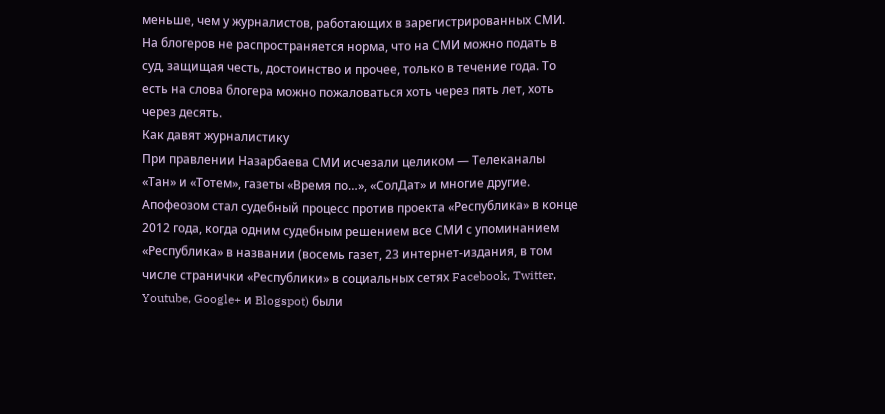меньше, чем у журналистов, работающих в зарегистрированных СМИ. На блогеров не распространяется норма, что на СМИ можно подать в суд, защищая честь, достоинство и прочее, только в течение года. То есть на слова блогера можно пожаловаться хоть через пять лет, хоть через десять.
Как давят журналистику
При правлении Назарбаева СМИ исчезали целиком — Телеканалы «Тан» и «Тотем», газеты «Время по…», «СолДат» и многие другие. Апофеозом стал судебный процесс против проекта «Республика» в конце 2012 года, когда одним судебным решением все СМИ с упоминанием «Республика» в названии (восемь газет, 23 интернет-издания, в том числе странички «Республики» в социальных сетях Facebook, Twitter, Youtube, Google+ и Blogspot) были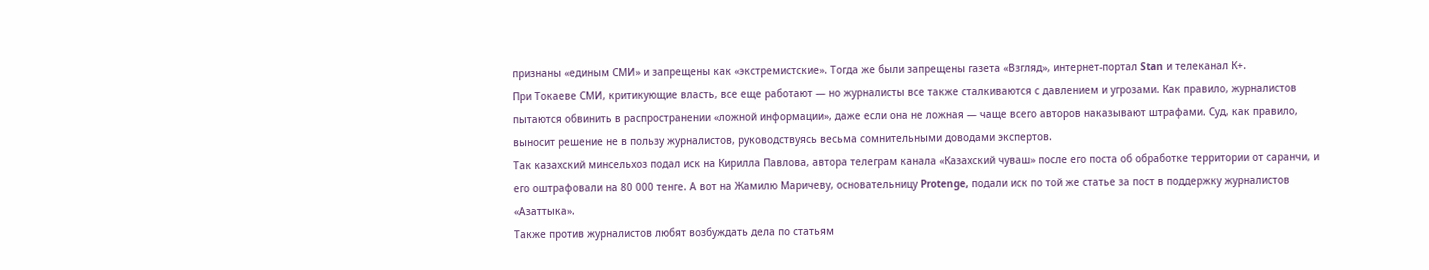признаны «единым СМИ» и запрещены как «экстремистские». Тогда же были запрещены газета «Взгляд», интернет-портал Stan и телеканал К+.
При Токаеве СМИ, критикующие власть, все еще работают — но журналисты все также сталкиваются с давлением и угрозами. Как правило, журналистов пытаются обвинить в распространении «ложной информации», даже если она не ложная — чаще всего авторов наказывают штрафами. Суд, как правило, выносит решение не в пользу журналистов, руководствуясь весьма сомнительными доводами экспертов.
Так казахский минсельхоз подал иск на Кирилла Павлова, автора телеграм канала «Казахский чуваш» после его поста об обработке территории от саранчи, и его оштрафовали на 80 000 тенге. А вот на Жамилю Маричеву, основательницу Protenge, подали иск по той же статье за пост в поддержку журналистов «Азаттыка».
Также против журналистов любят возбуждать дела по статьям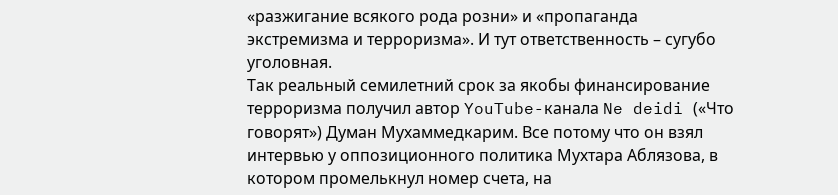«разжигание всякого рода розни» и «пропаганда экстремизма и терроризма». И тут ответственность – сугубо уголовная.
Так реальный семилетний срок за якобы финансирование терроризма получил автор YouTube-канала Ne deidi («Что говорят») Думан Мухаммедкарим. Все потому что он взял интервью у оппозиционного политика Мухтара Аблязова, в котором промелькнул номер счета, на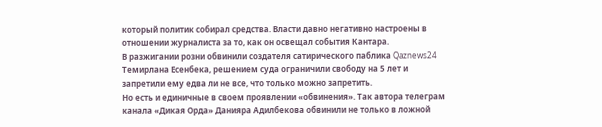который политик собирал средства. Власти давно негативно настроены в отношении журналиста за то, как он освещал события Кантара.
В разжигании розни обвинили создателя сатирического паблика Qaznews24 Темирлана Есенбека, решением суда ограничили свободу на 5 лет и запретили ему едва ли не все, что только можно запретить.
Но есть и единичные в своем проявлении «обвинения». Так автора телеграм канала «Дикая Орда» Данияра Адилбекова обвинили не только в ложной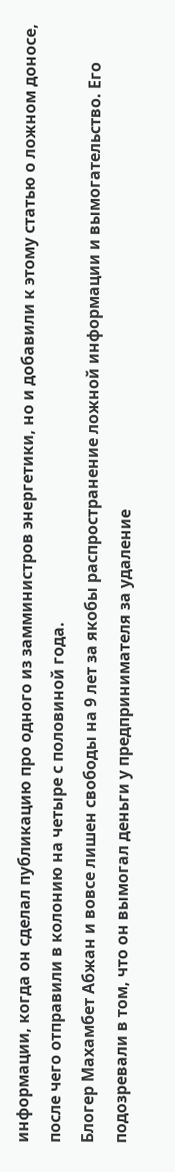информации, когда он сделал публикацию про одного из замминистров энергетики, но и добавили к этому статью о ложном доносе, после чего отправили в колонию на четыре с половиной года.
Блогер Махамбет Абжан и вовсе лишен свободы на 9 лет за якобы распространение ложной информации и вымогательство. Его подозревали в том, что он вымогал деньги у предпринимателя за удаление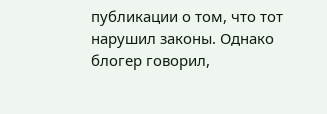публикации о том, что тот нарушил законы. Однако блогер говорил,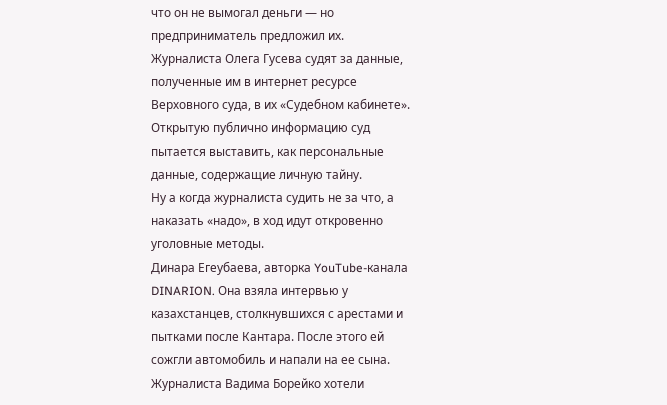что он не вымогал деньги — но предприниматель предложил их.
Журналиста Олега Гусева судят за данные, полученные им в интернет ресурсе Верховного суда, в их «Судебном кабинете». Открытую публично информацию суд пытается выставить, как персональные данные, содержащие личную тайну.
Ну а когда журналиста судить не за что, а наказать «надо», в ход идут откровенно уголовные методы.
Динара Егеубаева, авторка YouTube-канала DINARION. Она взяла интервью у казахстанцев, столкнувшихся с арестами и пытками после Кантара. После этого ей сожгли автомобиль и напали на ее сына.
Журналиста Вадима Борейко хотели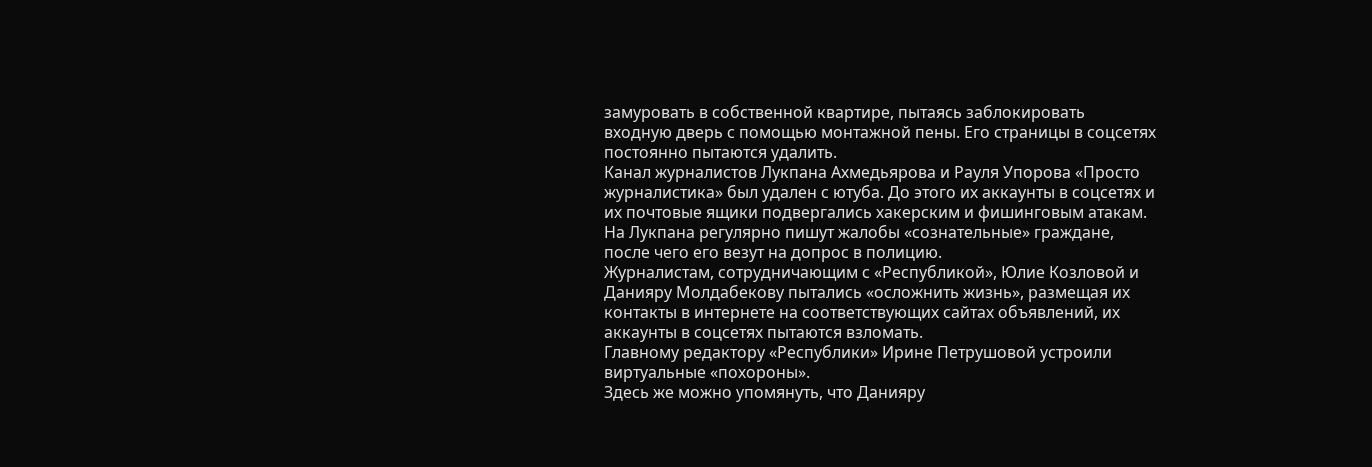замуровать в собственной квартире, пытаясь заблокировать входную дверь с помощью монтажной пены. Его страницы в соцсетях постоянно пытаются удалить.
Канал журналистов Лукпана Ахмедьярова и Рауля Упорова «Просто журналистика» был удален с ютуба. До этого их аккаунты в соцсетях и их почтовые ящики подвергались хакерским и фишинговым атакам. На Лукпана регулярно пишут жалобы «сознательные» граждане, после чего его везут на допрос в полицию.
Журналистам, сотрудничающим с «Республикой», Юлие Козловой и Данияру Молдабекову пытались «осложнить жизнь», размещая их контакты в интернете на соответствующих сайтах объявлений, их аккаунты в соцсетях пытаются взломать.
Главному редактору «Республики» Ирине Петрушовой устроили виртуальные «похороны».
Здесь же можно упомянуть, что Данияру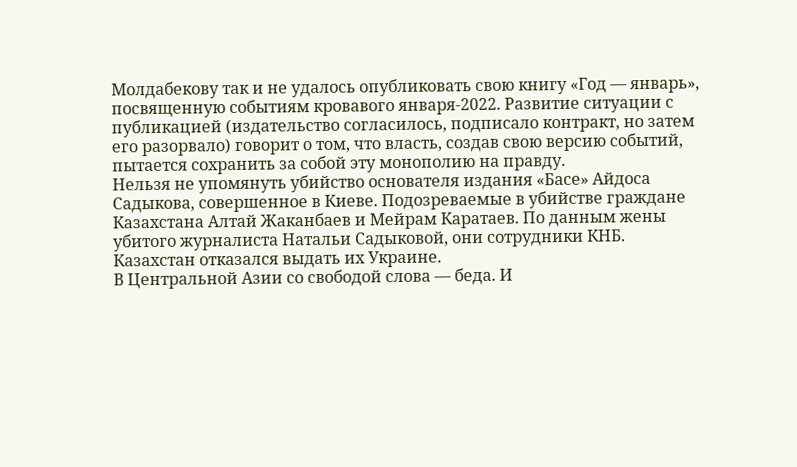Молдабекову так и не удалось опубликовать свою книгу «Год — январь», посвященную событиям кровавого января-2022. Развитие ситуации с публикацией (издательство согласилось, подписало контракт, но затем его разорвало) говорит о том, что власть, создав свою версию событий, пытается сохранить за собой эту монополию на правду.
Нельзя не упомянуть убийство основателя издания «Басе» Айдоса Садыкова, совершенное в Киеве. Подозреваемые в убийстве граждане Казахстана Алтай Жаканбаев и Мейрам Каратаев. По данным жены убитого журналиста Натальи Садыковой, они сотрудники КНБ. Казахстан отказался выдать их Украине.
В Центральной Азии со свободой слова — беда. И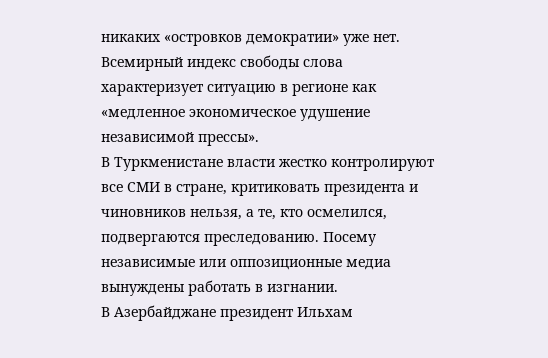никаких «островков демократии» уже нет. Всемирный индекс свободы слова характеризует ситуацию в регионе как «медленное экономическое удушение независимой прессы».
В Туркменистане власти жестко контролируют все СМИ в стране, критиковать президента и чиновников нельзя, а те, кто осмелился, подвергаются преследованию. Посему независимые или оппозиционные медиа вынуждены работать в изгнании.
В Азербайджане президент Ильхам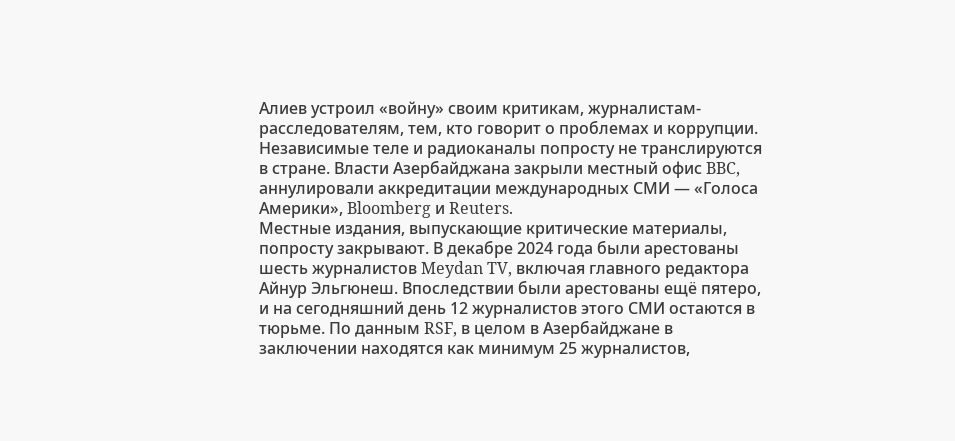Алиев устроил «войну» своим критикам, журналистам-расследователям, тем, кто говорит о проблемах и коррупции. Независимые теле и радиоканалы попросту не транслируются в стране. Власти Азербайджана закрыли местный офис BBC, аннулировали аккредитации международных СМИ — «Голоса Америки», Bloomberg и Reuters.
Местные издания, выпускающие критические материалы, попросту закрывают. В декабре 2024 года были арестованы шесть журналистов Meydan TV, включая главного редактора Айнур Эльгюнеш. Впоследствии были арестованы ещё пятеро, и на сегодняшний день 12 журналистов этого СМИ остаются в тюрьме. По данным RSF, в целом в Азербайджане в заключении находятся как минимум 25 журналистов,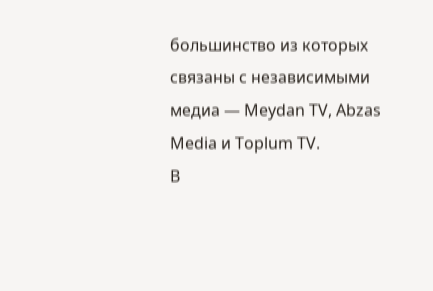большинство из которых связаны с независимыми медиа — Meydan TV, Abzas Media и Toplum TV.
В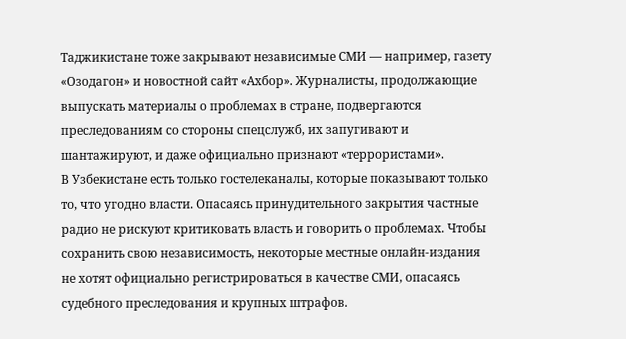Таджикистане тоже закрывают независимые СМИ — например, газету «Озодагон» и новостной сайт «Ахбор». Журналисты, продолжающие выпускать материалы о проблемах в стране, подвергаются преследованиям со стороны спецслужб, их запугивают и шантажируют, и даже официально признают «террористами».
В Узбекистане есть только гостелеканалы, которые показывают только то, что угодно власти. Опасаясь принудительного закрытия частные радио не рискуют критиковать власть и говорить о проблемах. Чтобы сохранить свою независимость, некоторые местные онлайн-издания не хотят официально регистрироваться в качестве СМИ, опасаясь судебного преследования и крупных штрафов.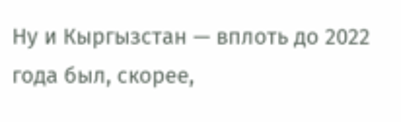Ну и Кыргызстан — вплоть до 2022 года был, скорее,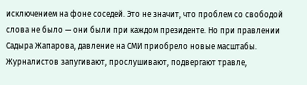исключением на фоне соседей. Это не значит, что проблем со свободой слова не было — они были при каждом президенте. Но при правлении Садыра Жапарова, давление на СМИ приобрело новые масштабы. Журналистов запугивают, прослушивают, подвергают травле,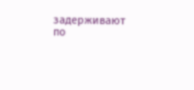задерживают по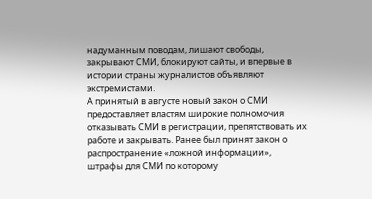надуманным поводам, лишают свободы, закрывают СМИ, блокируют сайты, и впервые в истории страны журналистов объявляют экстремистами.
А принятый в августе новый закон о СМИ предоставляет властям широкие полномочия отказывать СМИ в регистрации, препятствовать их работе и закрывать. Ранее был принят закон о распространение «ложной информации», штрафы для СМИ по которому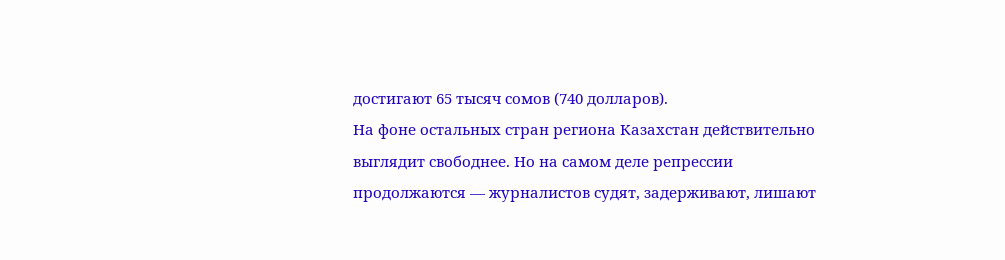достигают 65 тысяч сомов (740 долларов).
На фоне остальных стран региона Казахстан действительно выглядит свободнее. Но на самом деле репрессии продолжаются — журналистов судят, задерживают, лишают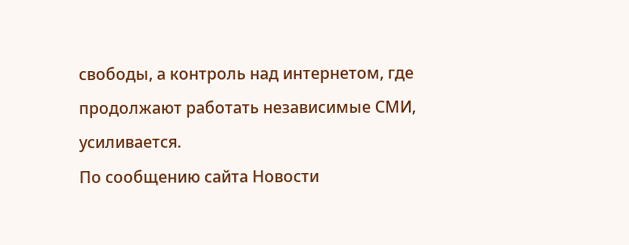свободы, а контроль над интернетом, где продолжают работать независимые СМИ, усиливается.
По сообщению сайта Новости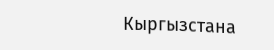Кыргызстана